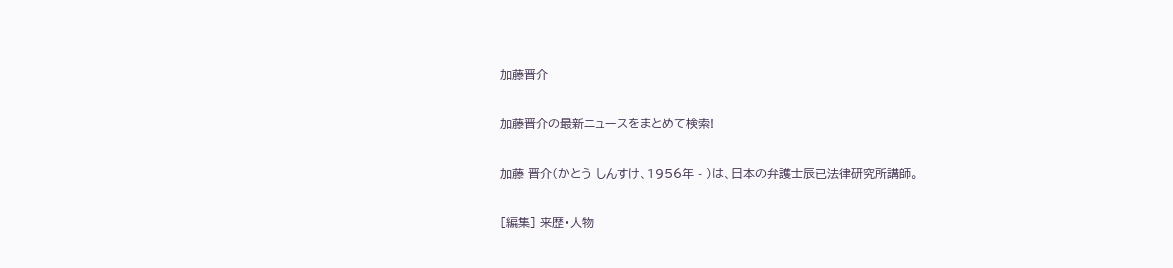加藤晋介

加藤晋介の最新ニュースをまとめて検索!

加藤 晋介(かとう しんすけ、1956年 - )は、日本の弁護士辰已法律研究所講師。

[編集] 来歴・人物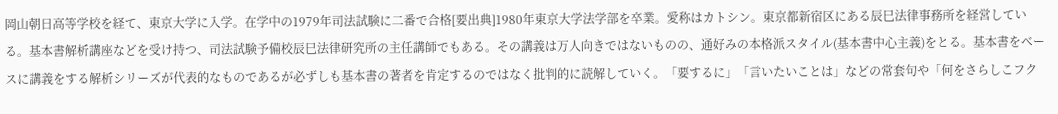岡山朝日高等学校を経て、東京大学に入学。在学中の1979年司法試験に二番で合格[要出典]1980年東京大学法学部を卒業。愛称はカトシン。東京都新宿区にある辰巳法律事務所を経営している。基本書解析講座などを受け持つ、司法試験予備校辰巳法律研究所の主任講師でもある。その講義は万人向きではないものの、通好みの本格派スタイル(基本書中心主義)をとる。基本書をベースに講義をする解析シリーズが代表的なものであるが必ずしも基本書の著者を肯定するのではなく批判的に読解していく。「要するに」「言いたいことは」などの常套句や「何をさらしこフク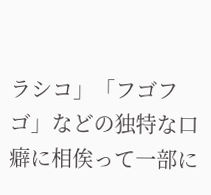ラシコ」「フゴフゴ」などの独特な口癖に相俟って一部に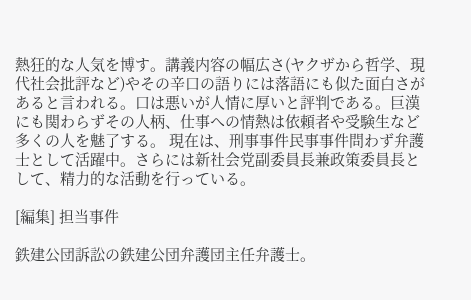熱狂的な人気を博す。講義内容の幅広さ(ヤクザから哲学、現代社会批評など)やその辛口の語りには落語にも似た面白さがあると言われる。口は悪いが人情に厚いと評判である。巨漢にも関わらずその人柄、仕事への情熱は依頼者や受験生など多くの人を魅了する。 現在は、刑事事件民事事件問わず弁護士として活躍中。さらには新社会党副委員長兼政策委員長として、精力的な活動を行っている。

[編集] 担当事件

鉄建公団訴訟の鉄建公団弁護団主任弁護士。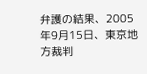弁護の結果、2005年9月15日、東京地方裁判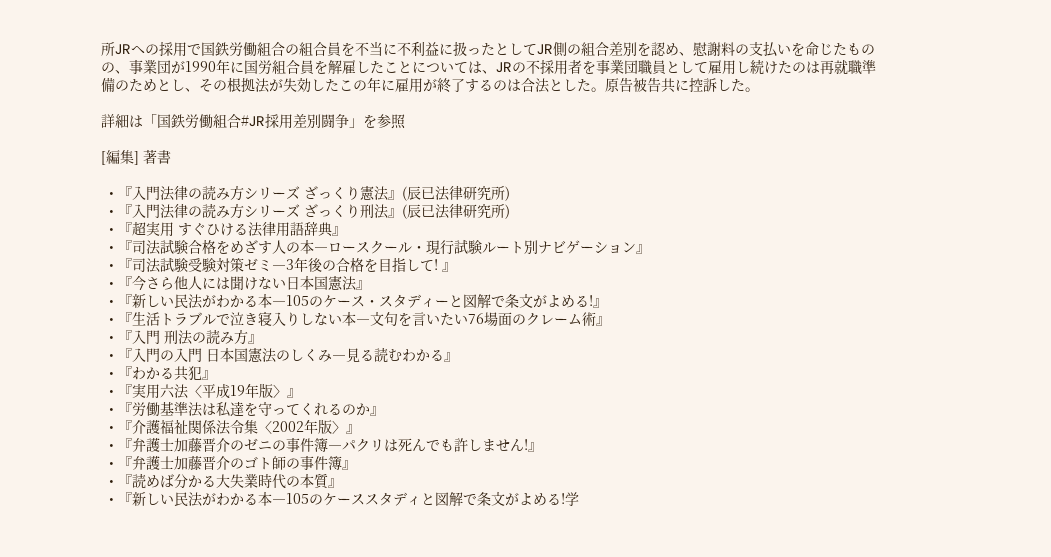所JRへの採用で国鉄労働組合の組合員を不当に不利益に扱ったとしてJR側の組合差別を認め、慰謝料の支払いを命じたものの、事業団が1990年に国労組合員を解雇したことについては、JRの不採用者を事業団職員として雇用し続けたのは再就職準備のためとし、その根拠法が失効したこの年に雇用が終了するのは合法とした。原告被告共に控訴した。

詳細は「国鉄労働組合#JR採用差別闘争」を参照

[編集] 著書

  • 『入門法律の読み方シリーズ ざっくり憲法』(辰已法律研究所)
  • 『入門法律の読み方シリーズ ざっくり刑法』(辰已法律研究所)
  • 『超実用 すぐひける法律用語辞典』
  • 『司法試験合格をめざす人の本―ロースクール・現行試験ルート別ナビゲーション』
  • 『司法試験受験対策ゼミ―3年後の合格を目指して! 』
  • 『今さら他人には聞けない日本国憲法』
  • 『新しい民法がわかる本―105のケース・スタディーと図解で条文がよめる!』
  • 『生活トラブルで泣き寝入りしない本―文句を言いたい76場面のクレーム術』
  • 『入門 刑法の読み方』
  • 『入門の入門 日本国憲法のしくみ―見る読むわかる』
  • 『わかる共犯』
  • 『実用六法〈平成19年版〉』
  • 『労働基準法は私達を守ってくれるのか』
  • 『介護福祉関係法令集〈2002年版〉』
  • 『弁護士加藤晋介のゼニの事件簿―パクリは死んでも許しません!』
  • 『弁護士加藤晋介のゴト師の事件簿』
  • 『読めば分かる大失業時代の本質』
  • 『新しい民法がわかる本―105のケーススタディと図解で条文がよめる!学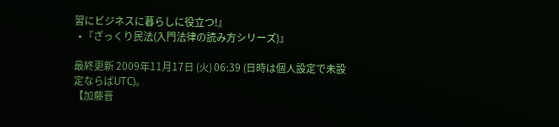習にビジネスに暮らしに役立つ!』
  • 『ざっくり民法(入門法律の読み方シリーズ)』

最終更新 2009年11月17日 (火) 06:39 (日時は個人設定で未設定ならばUTC)。
【加藤晋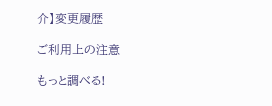介】変更履歴

ご利用上の注意

もっと調べる!